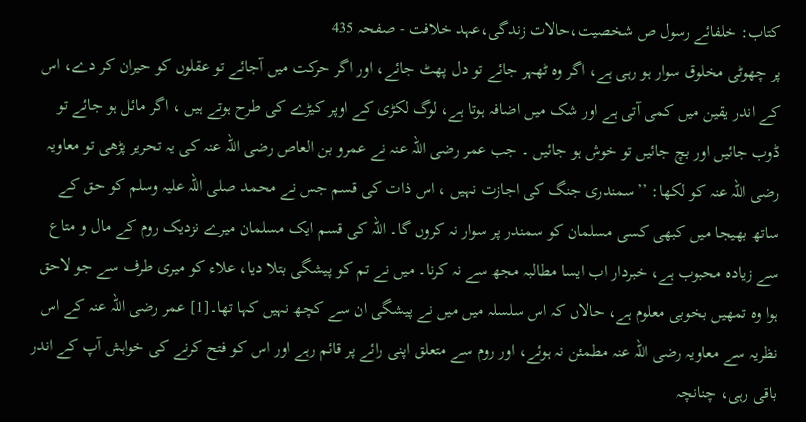کتاب: خلفائے رسول ص شخصیت،حالات زندگی،عہد خلافت - صفحہ 435
پر چھوٹی مخلوق سوار ہو رہی ہے، اگر وہ ٹھہر جائے تو دل پھٹ جائے، اور اگر حرکت میں آجائے تو عقلوں کو حیران کر دے، اس کے اندر یقین میں کمی آتی ہے اور شک میں اضافہ ہوتا ہے، لوگ لکڑی کے اوپر کیڑے کی طرح ہوتے ہیں ، اگر مائل ہو جائے تو ڈوب جائیں اور بچ جائیں تو خوش ہو جائیں ۔ جب عمر رضی اللہ عنہ نے عمرو بن العاص رضی اللہ عنہ کی یہ تحریر پڑھی تو معاویہ رضی اللہ عنہ کو لکھا: ’’سمندری جنگ کی اجازت نہیں ، اس ذات کی قسم جس نے محمد صلی اللہ علیہ وسلم کو حق کے ساتھ بھیجا میں کبھی کسی مسلمان کو سمندر پر سوار نہ کروں گا۔ اللہ کی قسم ایک مسلمان میرے نزدیک روم کے مال و متاع سے زیادہ محبوب ہے، خبردار اب ایسا مطالبہ مجھ سے نہ کرنا۔ میں نے تم کو پیشگی بتلا دیا، علاء کو میری طرف سے جو لاحق ہوا وہ تمھیں بخوبی معلوم ہے، حالاں کہ اس سلسلہ میں میں نے پیشگی ان سے کچھ نہیں کہا تھا۔[1] عمر رضی اللہ عنہ کے اس نظریہ سے معاویہ رضی اللہ عنہ مطمئن نہ ہوئے، اور روم سے متعلق اپنی رائے پر قائم رہے اور اس کو فتح کرنے کی خواہش آپ کے اندر باقی رہی، چنانچہ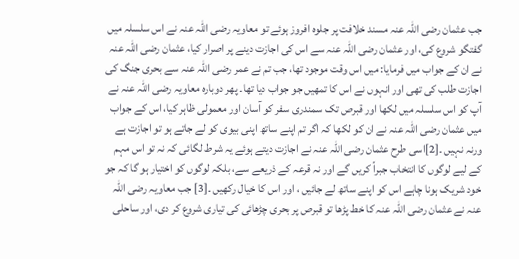جب عثمان رضی اللہ عنہ مسند خلافت پر جلوہ افروز ہوئے تو معاویہ رضی اللہ عنہ نے اس سلسلہ میں گفتگو شروع کی، اور عثمان رضی اللہ عنہ سے اس کی اجازت دینے پر اصرار کیا، عثمان رضی اللہ عنہ نے ان کے جواب میں فرمایا: میں اس وقت موجود تھا، جب تم نے عمر رضی اللہ عنہ سے بحری جنگ کی اجازت طلب کی تھی اور انہوں نے اس کا تمھیں جو جواب دیا تھا۔ پھر دوبارہ معاویہ رضی اللہ عنہ نے آپ کو اس سلسلہ میں لکھا اور قبرص تک سمندری سفر کو آسان اور معمولی ظاہر کیا، اس کے جواب میں عثمان رضی اللہ عنہ نے ان کو لکھا کہ اگر تم اپنے ساتھ اپنی بیوی کو لے جاتے ہو تو اجازت ہے ورنہ نہیں ۔[2]اسی طرح عثمان رضی اللہ عنہ نے اجازت دیتے ہوئے یہ شرط لگائی کہ نہ تو اس مہم کے لیے لوگوں کا انتخاب جبراً کریں گے اور نہ قرعہ کے ذریعے سے، بلکہ لوگوں کو اختیار ہو گا کہ جو خود شریک ہونا چاہے اس کو اپنے ساتھ لے جائیں ، اور اس کا خیال رکھیں ۔[3] جب معاویہ رضی اللہ عنہ نے عثمان رضی اللہ عنہ کا خط پڑھا تو قبرص پر بحری چڑھائی کی تیاری شروع کر دی، اور ساحلی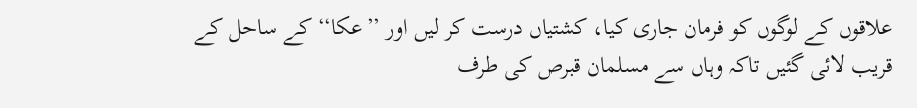علاقوں کے لوگوں کو فرمان جاری کیا، کشتیاں درست کر لیں اور ’’عکا‘‘ کے ساحل کے قریب لائی گئیں تاکہ وہاں سے مسلمان قبرص کی طرف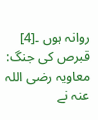روانہ ہوں ۔[4] قبرص کی جنگ: معاویہ رضی اللہ عنہ نے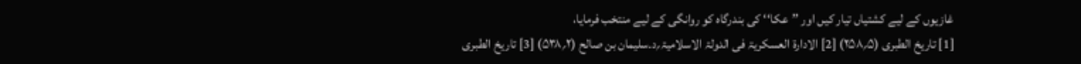غازیوں کے لیے کشتیاں تیار کیں اور ’’عکا‘‘ کی بندرگاہ کو روانگی کے لیے منتخب فرمایا،
[1] تاریخ الطبری (۵؍۲۵۸) [2] الادارۃ العسکریۃ فی الدولۃ الاسلامیۃ؍د۔سلیمان بن صالح (۲؍۵۳۸) [3] تاریخ الطبری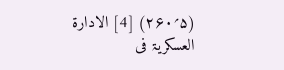(۵؍۲۶۰) [4] الادارۃ العسکریۃ فی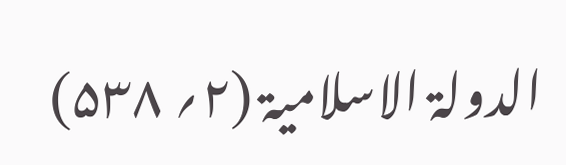الدولۃ الاسلامیۃ (۲؍ ۵۳۸)